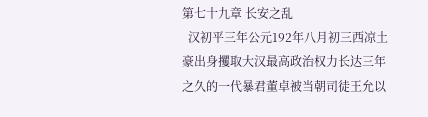第七十九章 长安之乱
  汉初平三年公元192年八月初三西凉土豪出身攫取大汉最高政治权力长达三年之久的一代暴君董卓被当朝司徒王允以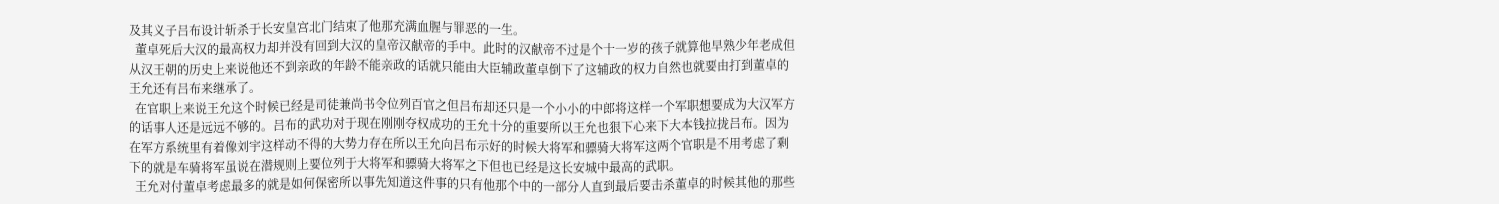及其义子吕布设计斩杀于长安皇宫北门结束了他那充满血腥与罪恶的一生。
  董卓死后大汉的最高权力却并没有回到大汉的皇帝汉献帝的手中。此时的汉献帝不过是个十一岁的孩子就算他早熟少年老成但从汉王朝的历史上来说他还不到亲政的年龄不能亲政的话就只能由大臣辅政董卓倒下了这辅政的权力自然也就要由打到董卓的王允还有吕布来继承了。
  在官职上来说王允这个时候已经是司徒兼尚书令位列百官之但吕布却还只是一个小小的中郎将这样一个军职想要成为大汉军方的话事人还是远远不够的。吕布的武功对于现在刚刚夺权成功的王允十分的重要所以王允也狠下心来下大本钱拉拢吕布。因为在军方系统里有着像刘宇这样动不得的大势力存在所以王允向吕布示好的时候大将军和骠骑大将军这两个官职是不用考虑了剩下的就是车骑将军虽说在潜规则上要位列于大将军和骠骑大将军之下但也已经是这长安城中最高的武职。
  王允对付董卓考虑最多的就是如何保密所以事先知道这件事的只有他那个中的一部分人直到最后要击杀董卓的时候其他的那些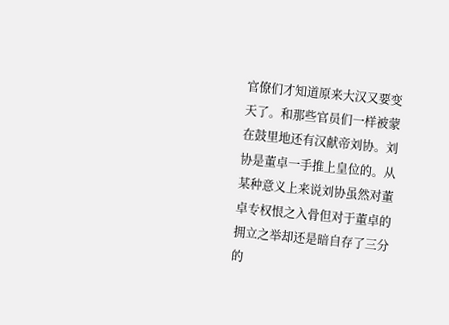官僚们才知道原来大汉又要变天了。和那些官员们一样被蒙在鼓里地还有汉献帝刘协。刘协是董卓一手推上皇位的。从某种意义上来说刘协虽然对董卓专权恨之入骨但对于董卓的拥立之举却还是暗自存了三分的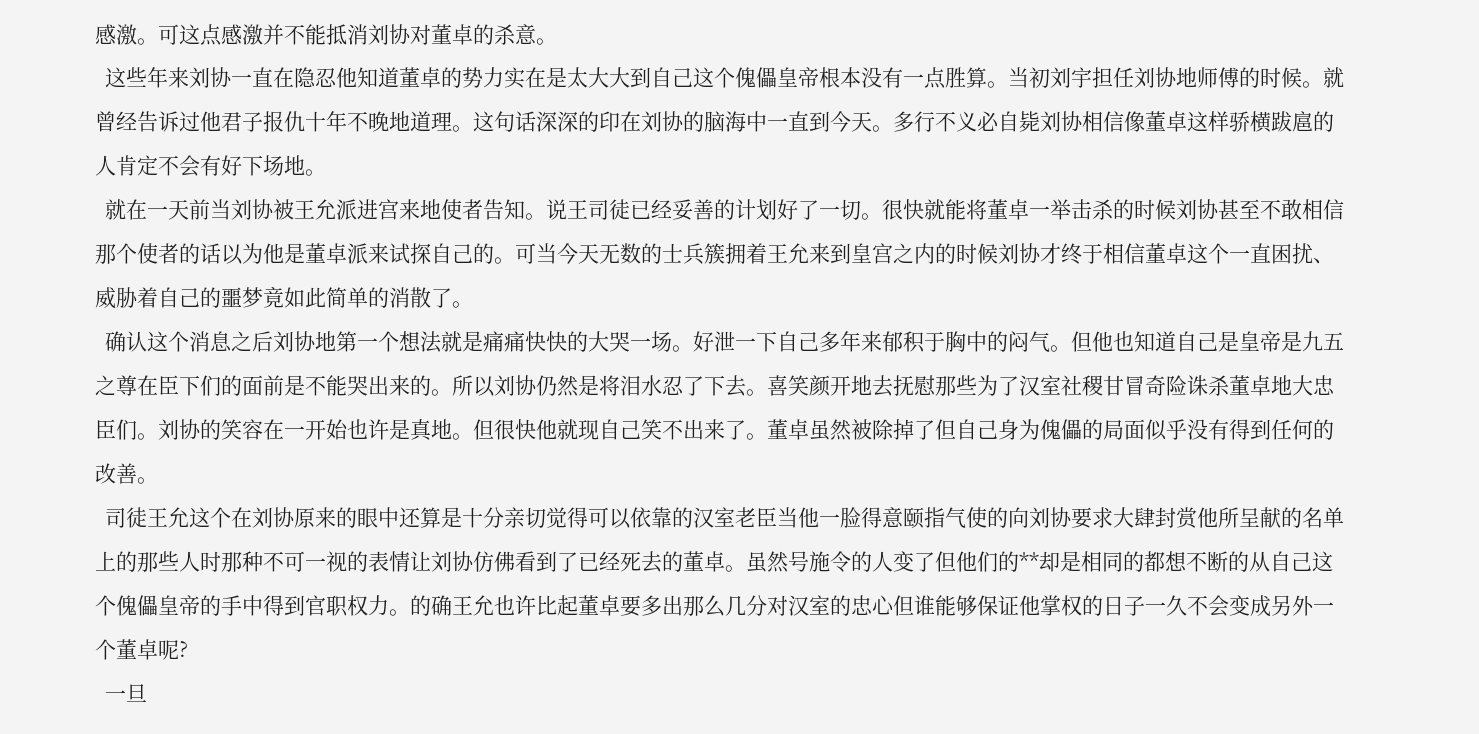感激。可这点感激并不能抵消刘协对董卓的杀意。
  这些年来刘协一直在隐忍他知道董卓的势力实在是太大大到自己这个傀儡皇帝根本没有一点胜算。当初刘宇担任刘协地师傅的时候。就曾经告诉过他君子报仇十年不晚地道理。这句话深深的印在刘协的脑海中一直到今天。多行不义必自毙刘协相信像董卓这样骄横跋扈的人肯定不会有好下场地。
  就在一天前当刘协被王允派进宫来地使者告知。说王司徒已经妥善的计划好了一切。很快就能将董卓一举击杀的时候刘协甚至不敢相信那个使者的话以为他是董卓派来试探自己的。可当今天无数的士兵簇拥着王允来到皇宫之内的时候刘协才终于相信董卓这个一直困扰、威胁着自己的噩梦竟如此简单的消散了。
  确认这个消息之后刘协地第一个想法就是痛痛快快的大哭一场。好泄一下自己多年来郁积于胸中的闷气。但他也知道自己是皇帝是九五之尊在臣下们的面前是不能哭出来的。所以刘协仍然是将泪水忍了下去。喜笑颜开地去抚慰那些为了汉室社稷甘冒奇险诛杀董卓地大忠臣们。刘协的笑容在一开始也许是真地。但很快他就现自己笑不出来了。董卓虽然被除掉了但自己身为傀儡的局面似乎没有得到任何的改善。
  司徒王允这个在刘协原来的眼中还算是十分亲切觉得可以依靠的汉室老臣当他一脸得意颐指气使的向刘协要求大肆封赏他所呈献的名单上的那些人时那种不可一视的表情让刘协仿佛看到了已经死去的董卓。虽然号施令的人变了但他们的**却是相同的都想不断的从自己这个傀儡皇帝的手中得到官职权力。的确王允也许比起董卓要多出那么几分对汉室的忠心但谁能够保证他掌权的日子一久不会变成另外一个董卓呢?
  一旦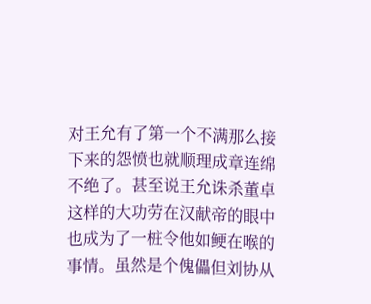对王允有了第一个不满那么接下来的怨愤也就顺理成章连绵不绝了。甚至说王允诛杀董卓这样的大功劳在汉献帝的眼中也成为了一桩令他如鲠在喉的事情。虽然是个傀儡但刘协从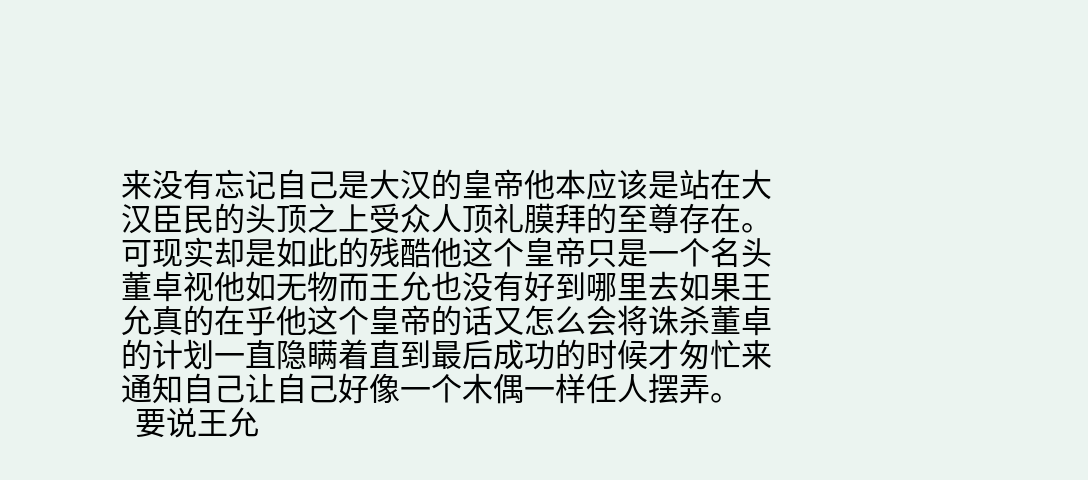来没有忘记自己是大汉的皇帝他本应该是站在大汉臣民的头顶之上受众人顶礼膜拜的至尊存在。可现实却是如此的残酷他这个皇帝只是一个名头董卓视他如无物而王允也没有好到哪里去如果王允真的在乎他这个皇帝的话又怎么会将诛杀董卓的计划一直隐瞒着直到最后成功的时候才匆忙来通知自己让自己好像一个木偶一样任人摆弄。
  要说王允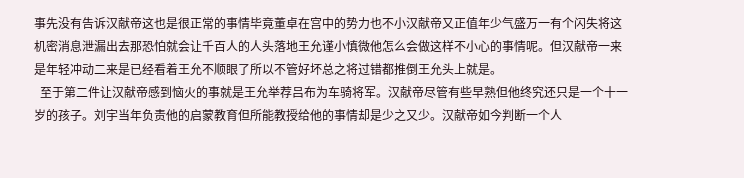事先没有告诉汉献帝这也是很正常的事情毕竟董卓在宫中的势力也不小汉献帝又正值年少气盛万一有个闪失将这机密消息泄漏出去那恐怕就会让千百人的人头落地王允谨小慎微他怎么会做这样不小心的事情呢。但汉献帝一来是年轻冲动二来是已经看着王允不顺眼了所以不管好坏总之将过错都推倒王允头上就是。
  至于第二件让汉献帝感到恼火的事就是王允举荐吕布为车骑将军。汉献帝尽管有些早熟但他终究还只是一个十一岁的孩子。刘宇当年负责他的启蒙教育但所能教授给他的事情却是少之又少。汉献帝如今判断一个人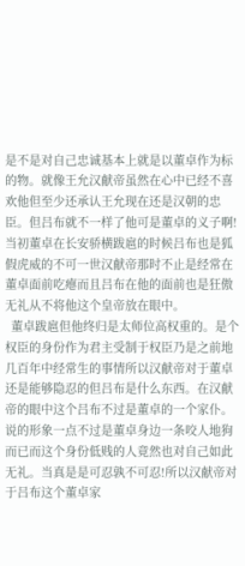是不是对自己忠诚基本上就是以董卓作为标的物。就像王允汉献帝虽然在心中已经不喜欢他但至少还承认王允现在还是汉朝的忠臣。但吕布就不一样了他可是董卓的义子啊!当初董卓在长安骄横跋扈的时候吕布也是狐假虎威的不可一世汉献帝那时不止是经常在董卓面前吃瘪而且吕布在他的面前也是狂傲无礼从不将他这个皇帝放在眼中。
  董卓跋扈但他终归是太师位高权重的。是个权臣的身份作为君主受制于权臣乃是之前地几百年中经常生的事情所以汉献帝对于董卓还是能够隐忍的但吕布是什么东西。在汉献帝的眼中这个吕布不过是董卓的一个家仆。说的形象一点不过是董卓身边一条咬人地狗而已而这个身份低贱的人竟然也对自己如此无礼。当真是是可忍孰不可忍!所以汉献帝对于吕布这个董卓家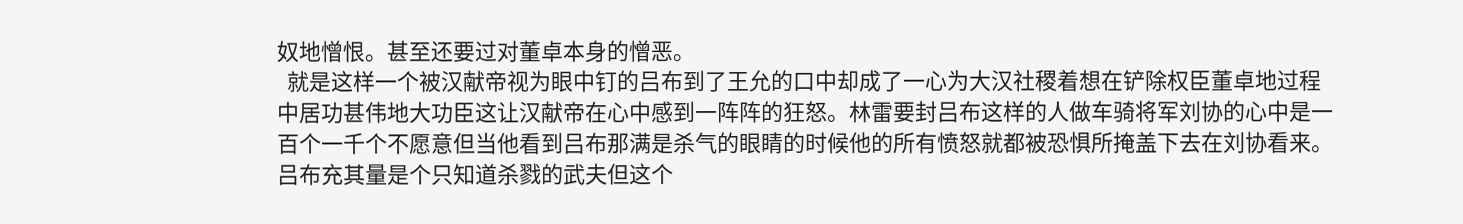奴地憎恨。甚至还要过对董卓本身的憎恶。
  就是这样一个被汉献帝视为眼中钉的吕布到了王允的口中却成了一心为大汉社稷着想在铲除权臣董卓地过程中居功甚伟地大功臣这让汉献帝在心中感到一阵阵的狂怒。林雷要封吕布这样的人做车骑将军刘协的心中是一百个一千个不愿意但当他看到吕布那满是杀气的眼睛的时候他的所有愤怒就都被恐惧所掩盖下去在刘协看来。吕布充其量是个只知道杀戮的武夫但这个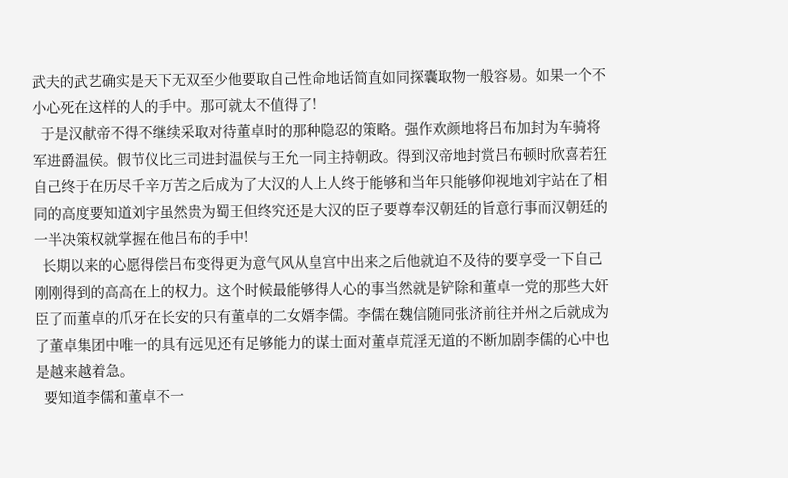武夫的武艺确实是天下无双至少他要取自己性命地话简直如同探囊取物一般容易。如果一个不小心死在这样的人的手中。那可就太不值得了!
  于是汉献帝不得不继续采取对待董卓时的那种隐忍的策略。强作欢颜地将吕布加封为车骑将军进爵温侯。假节仪比三司进封温侯与王允一同主持朝政。得到汉帝地封赏吕布顿时欣喜若狂自己终于在历尽千辛万苦之后成为了大汉的人上人终于能够和当年只能够仰视地刘宇站在了相同的高度要知道刘宇虽然贵为蜀王但终究还是大汉的臣子要尊奉汉朝廷的旨意行事而汉朝廷的一半决策权就掌握在他吕布的手中!
  长期以来的心愿得偿吕布变得更为意气风从皇宫中出来之后他就迫不及待的要享受一下自己刚刚得到的高高在上的权力。这个时候最能够得人心的事当然就是铲除和董卓一党的那些大奸臣了而董卓的爪牙在长安的只有董卓的二女婿李儒。李儒在魏信随同张济前往并州之后就成为了董卓集团中唯一的具有远见还有足够能力的谋士面对董卓荒淫无道的不断加剧李儒的心中也是越来越着急。
  要知道李儒和董卓不一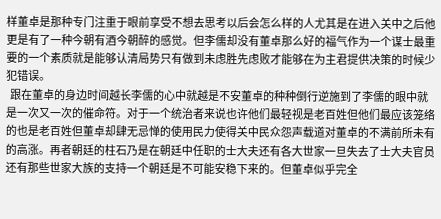样董卓是那种专门注重于眼前享受不想去思考以后会怎么样的人尤其是在进入关中之后他更是有了一种今朝有酒今朝醉的感觉。但李儒却没有董卓那么好的福气作为一个谋士最重要的一个素质就是能够认清局势只有做到未虑胜先虑败才能够在为主君提供决策的时候少犯错误。
  跟在董卓的身边时间越长李儒的心中就越是不安董卓的种种倒行逆施到了李儒的眼中就是一次又一次的催命符。对于一个统治者来说也许他们最轻视是老百姓但他们最应该笼络的也是老百姓但董卓却肆无忌惮的使用民力使得关中民众怨声载道对董卓的不满前所未有的高涨。再者朝廷的柱石乃是在朝廷中任职的士大夫还有各大世家一旦失去了士大夫官员还有那些世家大族的支持一个朝廷是不可能安稳下来的。但董卓似乎完全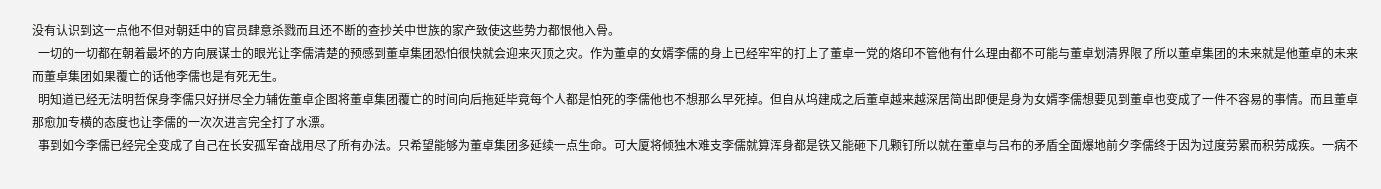没有认识到这一点他不但对朝廷中的官员肆意杀戮而且还不断的查抄关中世族的家产致使这些势力都恨他入骨。
  一切的一切都在朝着最坏的方向展谋士的眼光让李儒清楚的预感到董卓集团恐怕很快就会迎来灭顶之灾。作为董卓的女婿李儒的身上已经牢牢的打上了董卓一党的烙印不管他有什么理由都不可能与董卓划清界限了所以董卓集团的未来就是他董卓的未来而董卓集团如果覆亡的话他李儒也是有死无生。
  明知道已经无法明哲保身李儒只好拼尽全力辅佐董卓企图将董卓集团覆亡的时间向后拖延毕竟每个人都是怕死的李儒他也不想那么早死掉。但自从坞建成之后董卓越来越深居简出即便是身为女婿李儒想要见到董卓也变成了一件不容易的事情。而且董卓那愈加专横的态度也让李儒的一次次进言完全打了水漂。
  事到如今李儒已经完全变成了自己在长安孤军奋战用尽了所有办法。只希望能够为董卓集团多延续一点生命。可大厦将倾独木难支李儒就算浑身都是铁又能砸下几颗钉所以就在董卓与吕布的矛盾全面爆地前夕李儒终于因为过度劳累而积劳成疾。一病不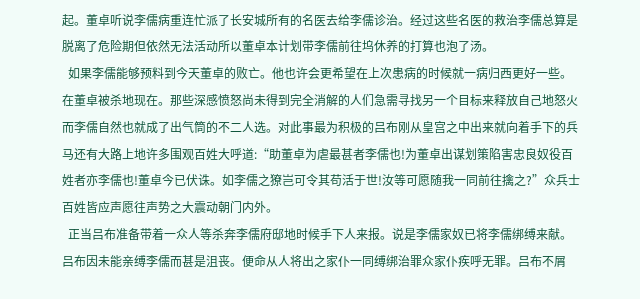起。董卓听说李儒病重连忙派了长安城所有的名医去给李儒诊治。经过这些名医的救治李儒总算是脱离了危险期但依然无法活动所以董卓本计划带李儒前往坞休养的打算也泡了汤。
  如果李儒能够预料到今天董卓的败亡。他也许会更希望在上次患病的时候就一病归西更好一些。在董卓被杀地现在。那些深感愤怒尚未得到完全消解的人们急需寻找另一个目标来释放自己地怒火而李儒自然也就成了出气筒的不二人选。对此事最为积极的吕布刚从皇宫之中出来就向着手下的兵马还有大路上地许多围观百姓大呼道:“助董卓为虐最甚者李儒也!为董卓出谋划策陷害忠良奴役百姓者亦李儒也!董卓今已伏诛。如李儒之獠岂可令其苟活于世!汝等可愿随我一同前往擒之?”众兵士百姓皆应声愿往声势之大震动朝门内外。
  正当吕布准备带着一众人等杀奔李儒府邸地时候手下人来报。说是李儒家奴已将李儒绑缚来献。吕布因未能亲缚李儒而甚是沮丧。便命从人将出之家仆一同缚绑治罪众家仆疾呼无罪。吕布不屑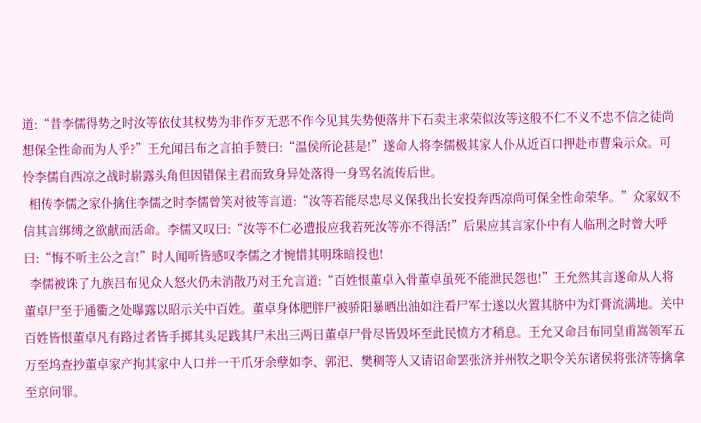道:“昔李儒得势之时汝等依仗其权势为非作歹无恶不作今见其失势便落井下石卖主求荣似汝等这般不仁不义不忠不信之徒尚想保全性命而为人乎?”王允闻吕布之言拍手赞曰:“温侯所论甚是!”遂命人将李儒极其家人仆从近百口押赴市曹枭示众。可怜李儒自西凉之战时崭露头角但因错保主君而致身异处落得一身骂名流传后世。
  相传李儒之家仆擒住李儒之时李儒曾笑对彼等言道:“汝等若能尽忠尽义保我出长安投奔西凉尚可保全性命荣华。”众家奴不信其言绑缚之欲献而活命。李儒又叹曰:“汝等不仁必遭报应我若死汝等亦不得活!”后果应其言家仆中有人临刑之时曾大呼曰:“悔不听主公之言!”时人闻听皆感叹李儒之才惋惜其明珠暗投也!
  李儒被诛了九族吕布见众人怒火仍未消散乃对王允言道:“百姓恨董卓入骨董卓虽死不能泄民怨也!”王允然其言遂命从人将董卓尸至于通衢之处曝露以昭示关中百姓。董卓身体肥胖尸被骄阳暴晒出油如注看尸军士遂以火置其脐中为灯膏流满地。关中百姓皆恨董卓凡有路过者皆手掷其头足践其尸未出三两日董卓尸骨尽皆毁坏至此民愤方才稍息。王允又命吕布同皇甫嵩领军五万至坞查抄董卓家产拘其家中人口并一干爪牙余孽如李、郭汜、樊稠等人又请诏命罢张济并州牧之职令关东诸侯将张济等擒拿至京问罪。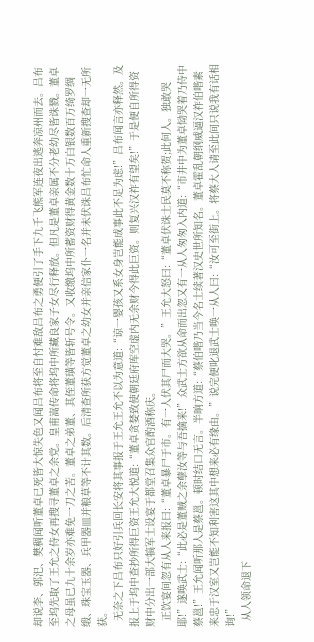却说李、郭汜、樊稠闻听董卓已死皆大惊失色又闻吕布将至自忖难敌吕布之勇便引了手下九千飞熊军连夜出逃奔凉州而去。吕布至坞先取了王允之侍女再搜寻董卓之余党。皇甫嵩传命将坞中所藏良家子女尽行释放。但凡是董卓亲属不分老幼尽皆诛戮。董卓之母虽已九十余岁亦难免一刀之苦。董卓之弟董、其侄董璜等皆斩号令。又收缴坞中所蓄资财得黄金数十万白银数百万绮罗绸缎、珠宝玉器、兵甲器皿并粮草等不计其数。后清查所获方觉董卓之幼女并亲信家仆一名并未伏诛吕布忙命人重新搜查却一无所获。
  无奈之下吕布只好引兵回长安将其事报于王允王允不以为意道:“谅一婴孩又系女身岂能成事此不足为虑!”吕布闻言亦释然。及报上于坞中查抄所得巨资王允大悦道:“董卓贪婪致使朝廷府库空虚内无余财今得此巨资。则复兴汉祚有望矣!”于是便自所得资财中分出一部大犒军士设宴于都堂召集众官酌酒称庆。
  正饮宴间忽有从人来报曰:“董卓暴尸于市。有一人伏其尸而大哭。”王允大怒曰:“董卓伏诛士民莫不称贺;此何人。独敢哭耶!”遂唤武士:“此必是董贼之余孽汝等与吾擒来!”众武士方欲从命而出忽又有一从人匆匆入内道:“市井中为董卓恸哭着乃侍中蔡邕!”王允闻听那人是蔡邕。顿时结口无言。半晌方道:“蔡伯喈乃当今名士续著汉史世所知名。董卓霍乱朝纲威逼汉祚伯喈素来忠于汉室又岂能不知利害这其中想来必有缘由。”说完便叱退武士唤一从人曰:“汝可至街上。将蔡大人请至此间只说我有话相询!”
  从人领命退下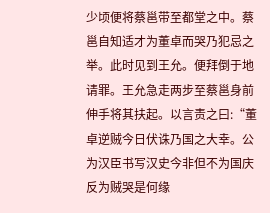少顷便将蔡邕带至都堂之中。蔡邕自知适才为董卓而哭乃犯忌之举。此时见到王允。便拜倒于地请罪。王允急走两步至蔡邕身前伸手将其扶起。以言责之曰:“董卓逆贼今日伏诛乃国之大幸。公为汉臣书写汉史今非但不为国庆反为贼哭是何缘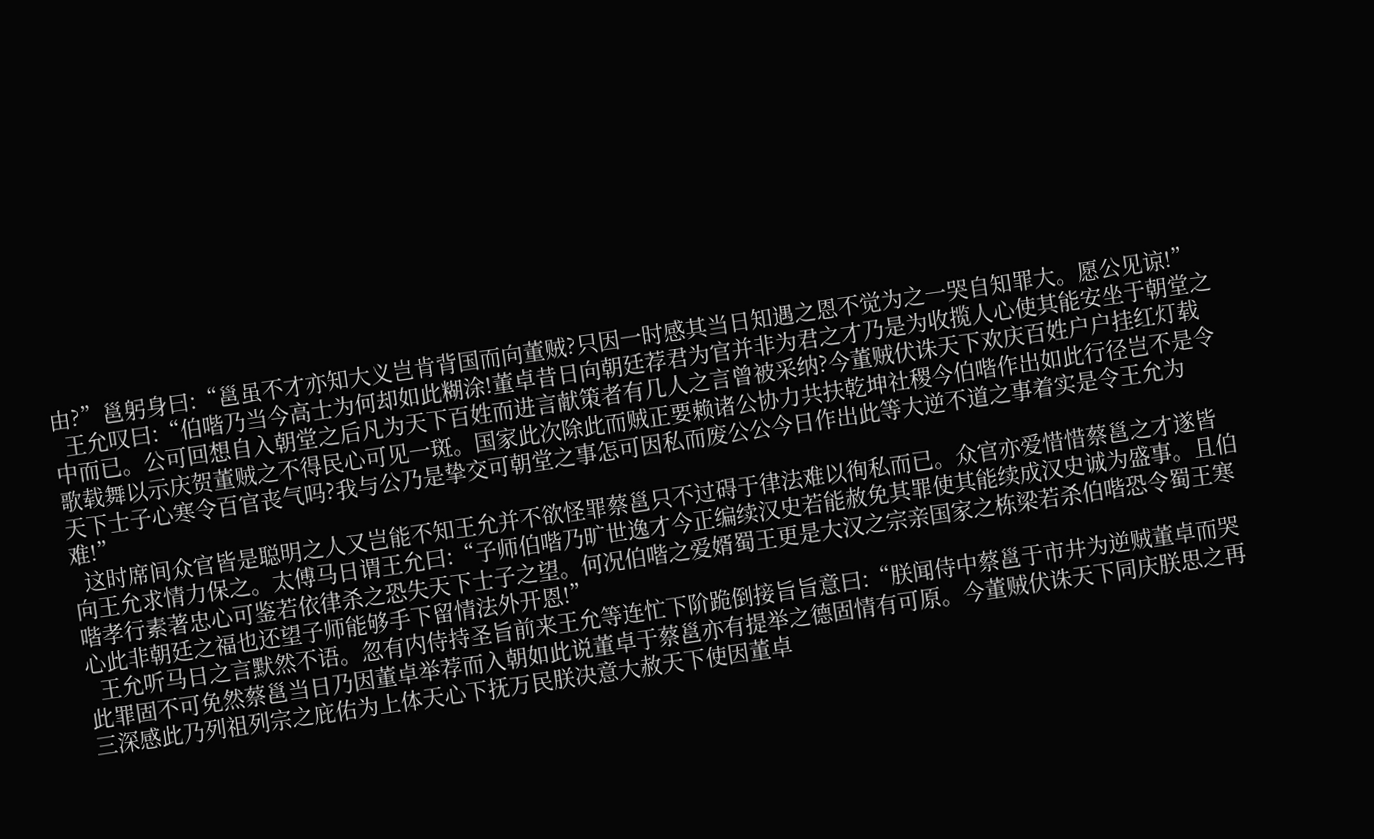由?”邕躬身曰:“邕虽不才亦知大义岂肯背国而向董贼?只因一时感其当日知遇之恩不觉为之一哭自知罪大。愿公见谅!”
  王允叹曰:“伯喈乃当今高士为何却如此糊涂!董卓昔日向朝廷荐君为官并非为君之才乃是为收揽人心使其能安坐于朝堂之中而已。公可回想自入朝堂之后凡为天下百姓而进言献策者有几人之言曾被采纳?今董贼伏诛天下欢庆百姓户户挂红灯载歌载舞以示庆贺董贼之不得民心可见一斑。国家此次除此而贼正要赖诸公协力共扶乾坤社稷今伯喈作出如此行径岂不是令天下士子心寒令百官丧气吗?我与公乃是挚交可朝堂之事怎可因私而废公公今日作出此等大逆不道之事着实是令王允为难!”
  这时席间众官皆是聪明之人又岂能不知王允并不欲怪罪蔡邕只不过碍于律法难以徇私而已。众官亦爱惜惜蔡邕之才遂皆向王允求情力保之。太傅马日谓王允曰:“子师伯喈乃旷世逸才今正编续汉史若能赦免其罪使其能续成汉史诚为盛事。且伯喈孝行素著忠心可鉴若依律杀之恐失天下士子之望。何况伯喈之爱婿蜀王更是大汉之宗亲国家之栋梁若杀伯喈恐令蜀王寒心此非朝廷之福也还望子师能够手下留情法外开恩!”
  王允听马日之言默然不语。忽有内侍持圣旨前来王允等连忙下阶跪倒接旨旨意曰:“朕闻侍中蔡邕于市井为逆贼董卓而哭此罪固不可免然蔡邕当日乃因董卓举荐而入朝如此说董卓于蔡邕亦有提举之德固情有可原。今董贼伏诛天下同庆朕思之再三深感此乃列祖列宗之庇佑为上体天心下抚万民朕决意大赦天下使因董卓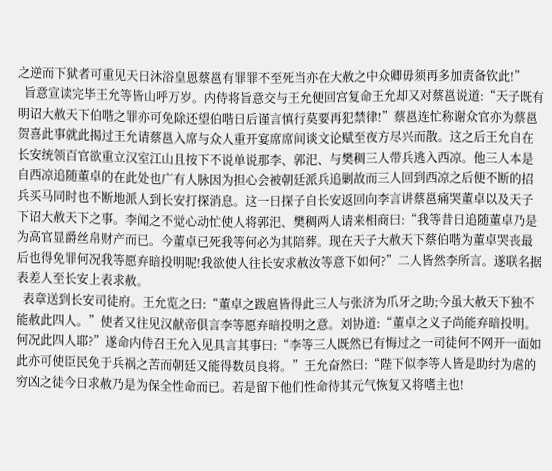之逆而下狱者可重见天日沐浴皇恩蔡邕有罪罪不至死当亦在大赦之中众卿毋须再多加责备钦此!”
  旨意宣读完毕王允等皆山呼万岁。内侍将旨意交与王允便回宫复命王允却又对蔡邕说道:“天子既有明诏大赦天下伯喈之罪亦可免除还望伯喈日后谨言慎行莫要再犯禁律!”蔡邕连忙称谢众官亦为蔡邕贺喜此事就此揭过王允请蔡邕入席与众人重开宴席席间谈文论赋至夜方尽兴而散。这之后王允自在长安统领百官欲重立汉室江山且按下不说单说那李、郭汜、与樊稠三人带兵逃入西凉。他三人本是自西凉追随董卓的在此处也广有人脉因为担心会被朝廷派兵追剿故而三人回到西凉之后便不断的招兵买马同时也不断地派人到长安打探消息。这一日探子自长安返回向李言讲蔡邕痛哭董卓以及天子下诏大赦天下之事。李闻之不觉心动忙使人将郭汜、樊稠两人请来相商曰:“我等昔日追随董卓乃是为高官显爵丝帛财产而已。今董卓已死我等何必为其陪葬。现在天子大赦天下蔡伯喈为董卓哭丧最后也得免罪何况我等愿弃暗投明呢!我欲使人往长安求赦汝等意下如何?”二人皆然李所言。遂联名据表差人至长安上表求赦。
  表章送到长安司徒府。王允览之曰:“董卓之跋扈皆得此三人与张济为爪牙之助;今虽大赦天下独不能赦此四人。”使者又往见汉献帝俱言李等愿弃暗投明之意。刘协道:“董卓之义子尚能弃暗投明。何况此四人耶?”遂命内侍召王允入见具言其事曰:“李等三人既然已有悔过之一司徒何不网开一面如此亦可使臣民免于兵祸之苦而朝廷又能得数员良将。”王允奋然曰:“陛下似李等人皆是助纣为虐的穷凶之徒今日求赦乃是为保全性命而已。若是留下他们性命待其元气恢复又将嗜主也!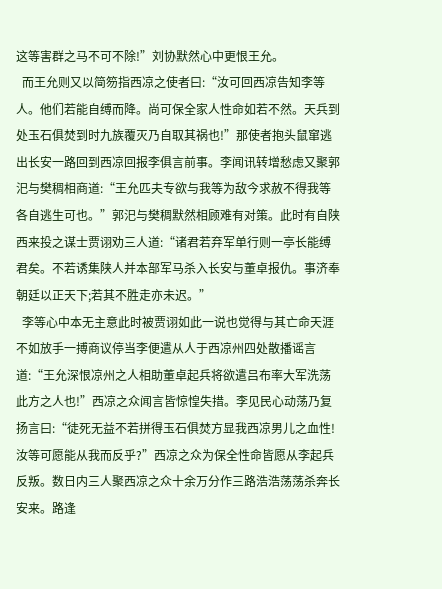这等害群之马不可不除!”刘协默然心中更恨王允。
  而王允则又以简笏指西凉之使者曰:“汝可回西凉告知李等人。他们若能自缚而降。尚可保全家人性命如若不然。天兵到处玉石俱焚到时九族覆灭乃自取其祸也!”那使者抱头鼠窜逃出长安一路回到西凉回报李俱言前事。李闻讯转增愁虑又聚郭汜与樊稠相商道:“王允匹夫专欲与我等为敌今求赦不得我等各自逃生可也。”郭汜与樊稠默然相顾难有对策。此时有自陕西来投之谋士贾诩劝三人道:“诸君若弃军单行则一亭长能缚君矣。不若诱集陕人并本部军马杀入长安与董卓报仇。事济奉朝廷以正天下;若其不胜走亦未迟。”
  李等心中本无主意此时被贾诩如此一说也觉得与其亡命天涯不如放手一搏商议停当李便遣从人于西凉州四处散播谣言道:“王允深恨凉州之人相助董卓起兵将欲遣吕布率大军洗荡此方之人也!”西凉之众闻言皆惊惶失措。李见民心动荡乃复扬言曰:“徒死无益不若拼得玉石俱焚方显我西凉男儿之血性!汝等可愿能从我而反乎?”西凉之众为保全性命皆愿从李起兵反叛。数日内三人聚西凉之众十余万分作三路浩浩荡荡杀奔长安来。路逢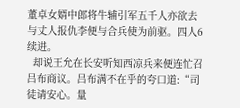董卓女婿中郎将牛辅引军五千人亦欲去与丈人报仇李便与合兵使为前驱。四人6续进。
  却说王允在长安听知西凉兵来便连忙召吕布商议。吕布满不在乎的夸口道:“司徒请安心。量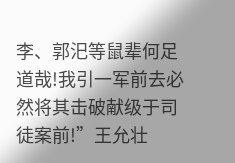李、郭汜等鼠辈何足道哉!我引一军前去必然将其击破献级于司徒案前!”王允壮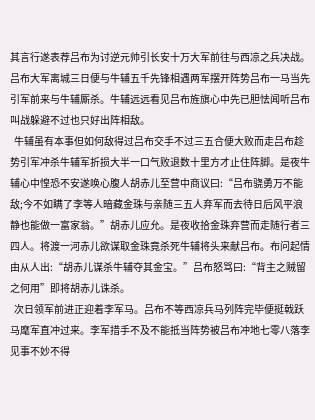其言行遂表荐吕布为讨逆元帅引长安十万大军前往与西凉之兵决战。吕布大军离城三日便与牛辅五千先锋相遇两军摆开阵势吕布一马当先引军前来与牛辅厮杀。牛辅远远看见吕布旌旗心中先已胆怯闻听吕布叫战躲避不过也只好出阵相敌。
  牛辅虽有本事但如何敌得过吕布交手不过三五合便大败而走吕布趁势引军冲杀牛辅军折损大半一口气败退数十里方才止住阵脚。是夜牛辅心中惶恐不安遂唤心腹人胡赤儿至营中商议曰:“吕布骁勇万不能敌;今不如瞒了李等人暗藏金珠与亲随三五人弃军而去待日后风平浪静也能做一富家翁。”胡赤儿应允。是夜收拾金珠弃营而走随行者三四人。将渡一河赤儿欲谋取金珠竟杀死牛辅将头来献吕布。布问起情由从人出:“胡赤儿谋杀牛辅夺其金宝。”吕布怒骂曰:“背主之贼留之何用”即将胡赤儿诛杀。
  次日领军前进正迎着李军马。吕布不等西凉兵马列阵完毕便挺戟跃马麾军直冲过来。李军措手不及不能抵当阵势被吕布冲地七零八落李见事不妙不得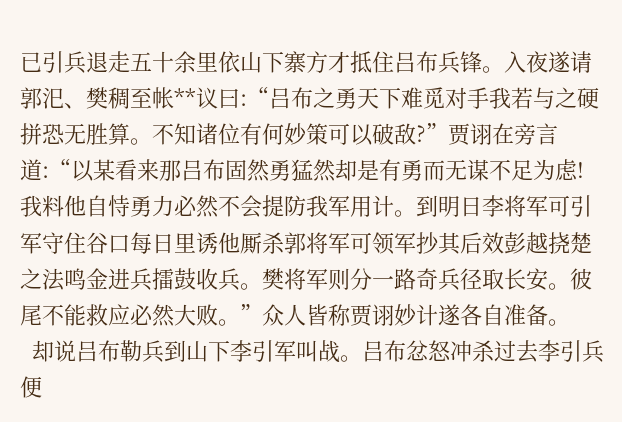已引兵退走五十余里依山下寨方才抵住吕布兵锋。入夜遂请郭汜、樊稠至帐**议曰:“吕布之勇天下难觅对手我若与之硬拼恐无胜算。不知诸位有何妙策可以破敌?”贾诩在旁言道:“以某看来那吕布固然勇猛然却是有勇而无谋不足为虑!我料他自恃勇力必然不会提防我军用计。到明日李将军可引军守住谷口每日里诱他厮杀郭将军可领军抄其后效彭越挠楚之法鸣金进兵擂鼓收兵。樊将军则分一路奇兵径取长安。彼尾不能救应必然大败。”众人皆称贾诩妙计遂各自准备。
  却说吕布勒兵到山下李引军叫战。吕布忿怒冲杀过去李引兵便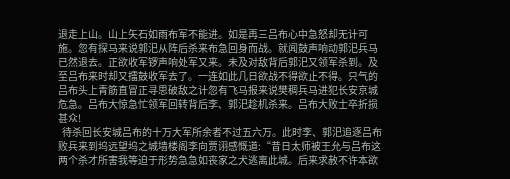退走上山。山上矢石如雨布军不能进。如是再三吕布心中急怒却无计可施。忽有探马来说郭汜从阵后杀来布急回身而战。就闻鼓声响动郭汜兵马已然退去。正欲收军锣声响处军又来。未及对敌背后郭汜又领军杀到。及至吕布来时却又擂鼓收军去了。一连如此几日欲战不得欲止不得。只气的吕布头上青筋直冒正寻思破敌之计忽有飞马报来说樊稠兵马进犯长安京城危急。吕布大惊急忙领军回转背后李、郭汜趁机杀来。吕布大败士卒折损甚众!
  待杀回长安城吕布的十万大军所余者不过五六万。此时李、郭汜追逐吕布败兵来到坞远望坞之城墙楼阁李向贾诩感慨道:“昔日太师被王允与吕布这两个杀才所害我等迫于形势急急如丧家之犬逃离此城。后来求赦不许本欲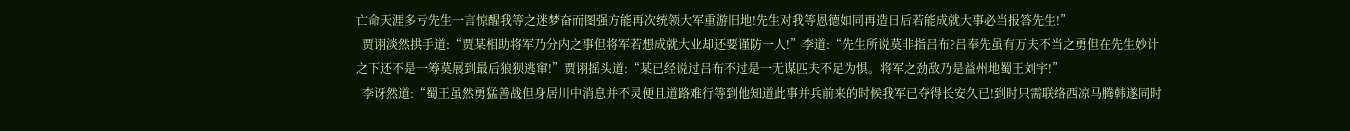亡命天涯多亏先生一言惊醒我等之迷梦奋而图强方能再次统领大军重游旧地!先生对我等恩德如同再造日后若能成就大事必当报答先生!”
  贾诩淡然拱手道:“贾某相助将军乃分内之事但将军若想成就大业却还要谨防一人!”李道:“先生所说莫非指吕布?吕奉先虽有万夫不当之勇但在先生妙计之下还不是一筹莫展到最后狼狈逃窜!”贾诩摇头道:“某已经说过吕布不过是一无谋匹夫不足为惧。将军之劲敌乃是益州地蜀王刘宇!”
  李讶然道:“蜀王虽然勇猛善战但身居川中消息并不灵便且道路难行等到他知道此事并兵前来的时候我军已夺得长安久已!到时只需联络西凉马腾韩遂同时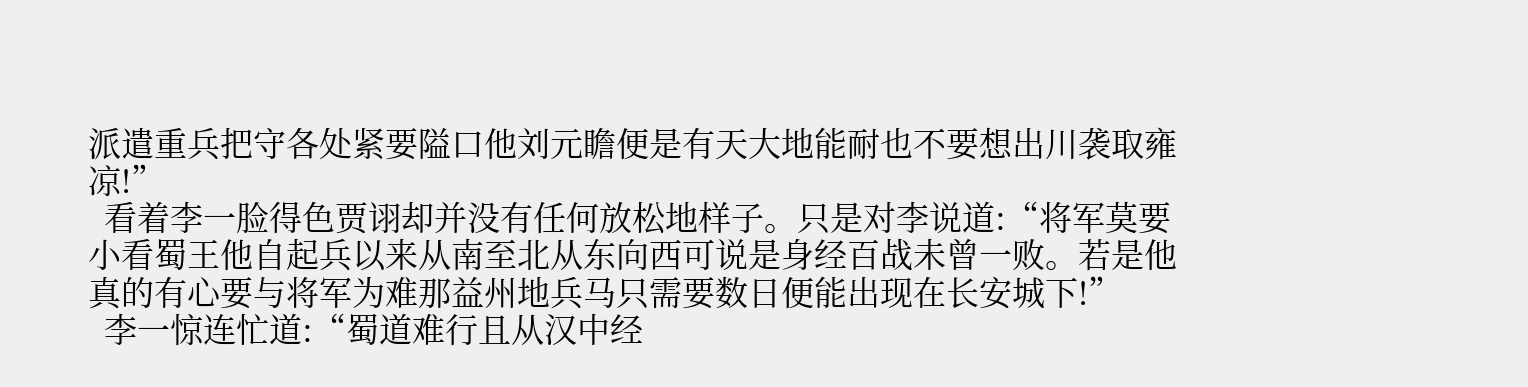派遣重兵把守各处紧要隘口他刘元瞻便是有天大地能耐也不要想出川袭取雍凉!”
  看着李一脸得色贾诩却并没有任何放松地样子。只是对李说道:“将军莫要小看蜀王他自起兵以来从南至北从东向西可说是身经百战未曾一败。若是他真的有心要与将军为难那益州地兵马只需要数日便能出现在长安城下!”
  李一惊连忙道:“蜀道难行且从汉中经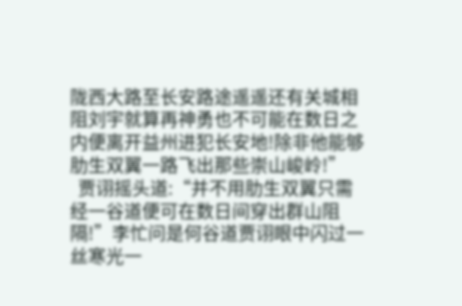陇西大路至长安路途遥遥还有关城相阻刘宇就算再神勇也不可能在数日之内便离开益州进犯长安地!除非他能够肋生双翼一路飞出那些崇山峻岭!”
  贾诩摇头道:“并不用肋生双翼只需经一谷道便可在数日间穿出群山阻隔!”李忙问是何谷道贾诩眼中闪过一丝寒光一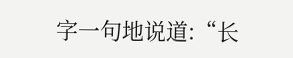字一句地说道:“长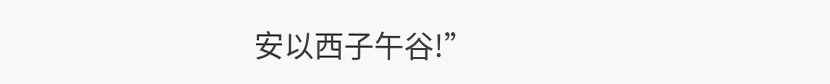安以西子午谷!”